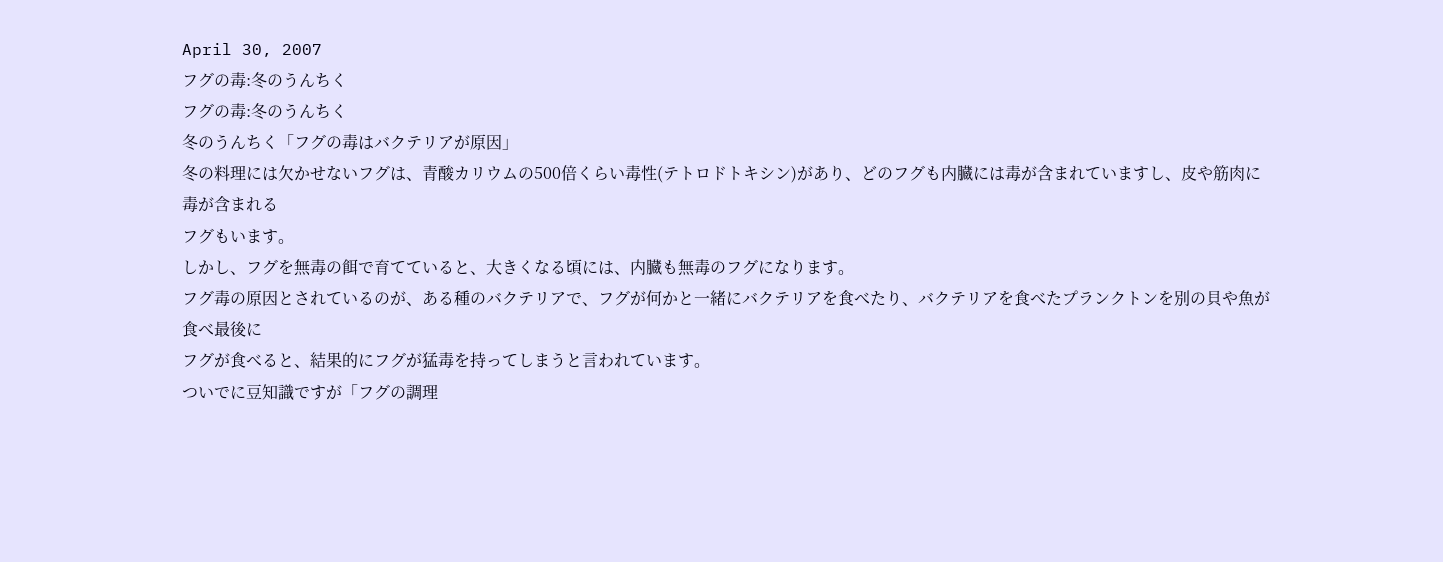April 30, 2007
フグの毒:冬のうんちく
フグの毒:冬のうんちく
冬のうんちく「フグの毒はバクテリアが原因」
冬の料理には欠かせないフグは、青酸カリウムの500倍くらい毒性(テトロドトキシン)があり、どのフグも内臓には毒が含まれていますし、皮や筋肉に毒が含まれる
フグもいます。
しかし、フグを無毒の餌で育てていると、大きくなる頃には、内臓も無毒のフグになります。
フグ毒の原因とされているのが、ある種のバクテリアで、フグが何かと一緒にバクテリアを食べたり、バクテリアを食べたプランクトンを別の貝や魚が食べ最後に
フグが食べると、結果的にフグが猛毒を持ってしまうと言われています。
ついでに豆知識ですが「フグの調理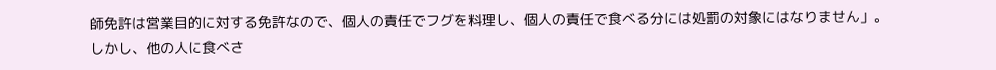師免許は営業目的に対する免許なので、個人の責任でフグを料理し、個人の責任で食べる分には処罰の対象にはなりません」。
しかし、他の人に食べさ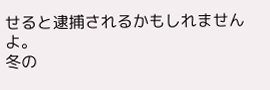せると逮捕されるかもしれませんよ。
冬の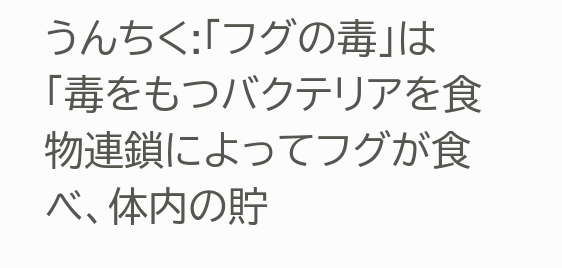うんちく:「フグの毒」は「毒をもつバクテリアを食物連鎖によってフグが食べ、体内の貯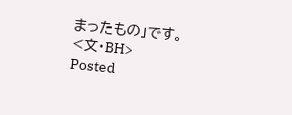まったもの」です。
<文・BH>
Posted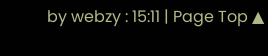by webzy : 15:11 | Page Top ▲